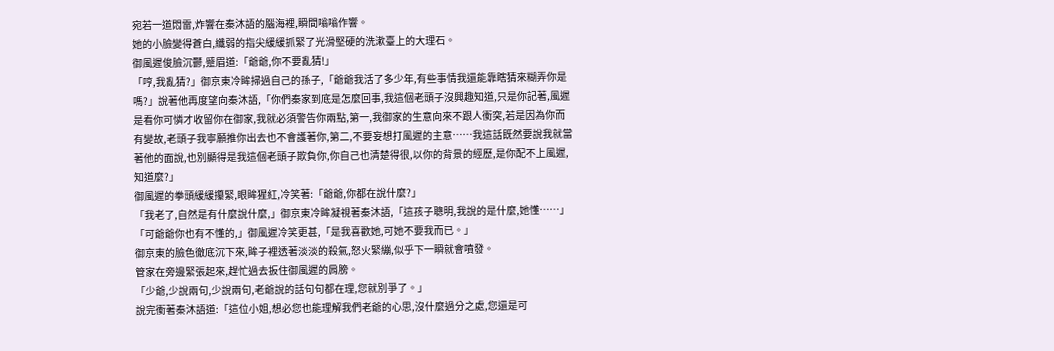宛若一道悶雷,炸響在秦沐語的腦海裡,瞬間嗡嗡作響。
她的小臉變得蒼白,纖弱的指尖緩緩抓緊了光滑堅硬的洗漱臺上的大理石。
御風遲俊臉沉鬱,蹙眉道:「爺爺,你不要亂猜!」
「哼,我亂猜?」御京東冷眸掃過自己的孫子,「爺爺我活了多少年,有些事情我還能靠瞎猜來糊弄你是嗎?」說著他再度望向秦沐語,「你們秦家到底是怎麼回事,我這個老頭子沒興趣知道,只是你記著,風遲是看你可憐才收留你在御家,我就必須警告你兩點,第一,我御家的生意向來不跟人衝突,若是因為你而有變故,老頭子我寧願推你出去也不會護著你,第二,不要妄想打風遲的主意……我這話既然要說我就當著他的面說,也別顯得是我這個老頭子欺負你,你自己也清楚得很,以你的背景的經歷,是你配不上風遲,知道麼?」
御風遲的拳頭緩緩攥緊,眼眸猩紅,冷笑著:「爺爺,你都在說什麼?」
「我老了,自然是有什麼說什麼,」御京東冷眸凝視著秦沐語,「這孩子聰明,我說的是什麼,她懂……」
「可爺爺你也有不懂的,」御風遲冷笑更甚,「是我喜歡她,可她不要我而已。」
御京東的臉色徹底沉下來,眸子裡透著淡淡的殺氣,怒火緊繃,似乎下一瞬就會噴發。
管家在旁邊緊張起來,趕忙過去扳住御風遲的肩膀。
「少爺,少說兩句,少說兩句,老爺說的話句句都在理,您就別爭了。」
說完衝著秦沐語道:「這位小姐,想必您也能理解我們老爺的心思,沒什麼過分之處,您還是可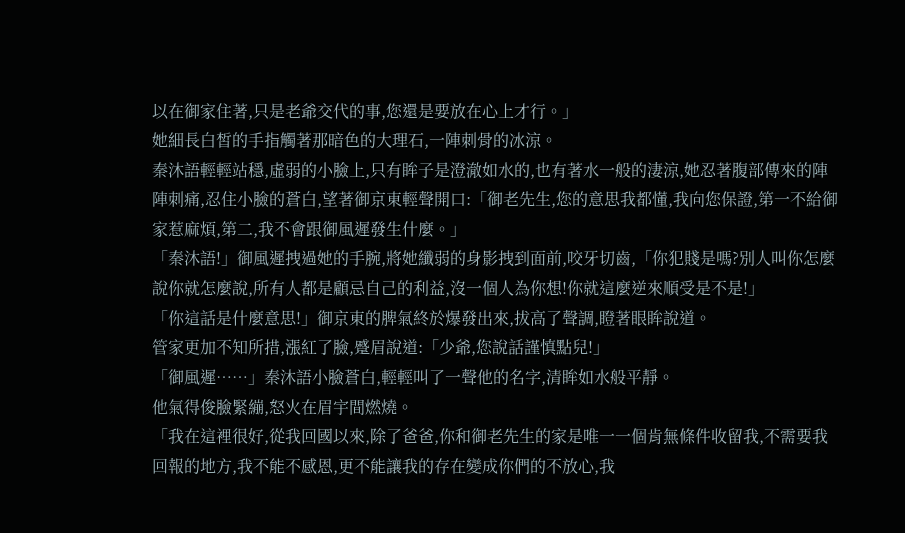以在御家住著,只是老爺交代的事,您還是要放在心上才行。」
她細長白皙的手指觸著那暗色的大理石,一陣刺骨的冰涼。
秦沐語輕輕站穩,虛弱的小臉上,只有眸子是澄澈如水的,也有著水一般的淒涼,她忍著腹部傳來的陣陣刺痛,忍住小臉的蒼白,望著御京東輕聲開口:「御老先生,您的意思我都懂,我向您保證,第一不給御家惹麻煩,第二,我不會跟御風遲發生什麼。」
「秦沐語!」御風遲拽過她的手腕,將她纖弱的身影拽到面前,咬牙切齒,「你犯賤是嗎?別人叫你怎麼說你就怎麼說,所有人都是顧忌自己的利益,沒一個人為你想!你就這麼逆來順受是不是!」
「你這話是什麼意思!」御京東的脾氣終於爆發出來,拔高了聲調,瞪著眼眸說道。
管家更加不知所措,漲紅了臉,蹙眉說道:「少爺,您說話謹慎點兒!」
「御風遲……」秦沐語小臉蒼白,輕輕叫了一聲他的名字,清眸如水般平靜。
他氣得俊臉緊繃,怒火在眉宇間燃燒。
「我在這裡很好,從我回國以來,除了爸爸,你和御老先生的家是唯一一個肯無條件收留我,不需要我回報的地方,我不能不感恩,更不能讓我的存在變成你們的不放心,我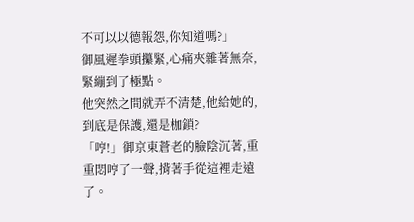不可以以德報怨,你知道嗎?」
御風遲拳頭攥緊,心痛夾雜著無奈,緊繃到了極點。
他突然之間就弄不清楚,他給她的,到底是保護,還是枷鎖?
「哼!」御京東蒼老的臉陰沉著,重重悶哼了一聲,揹著手從這裡走遠了。